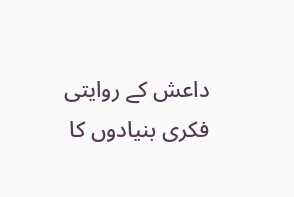داعش کے روایتی فکری بنیادوں کا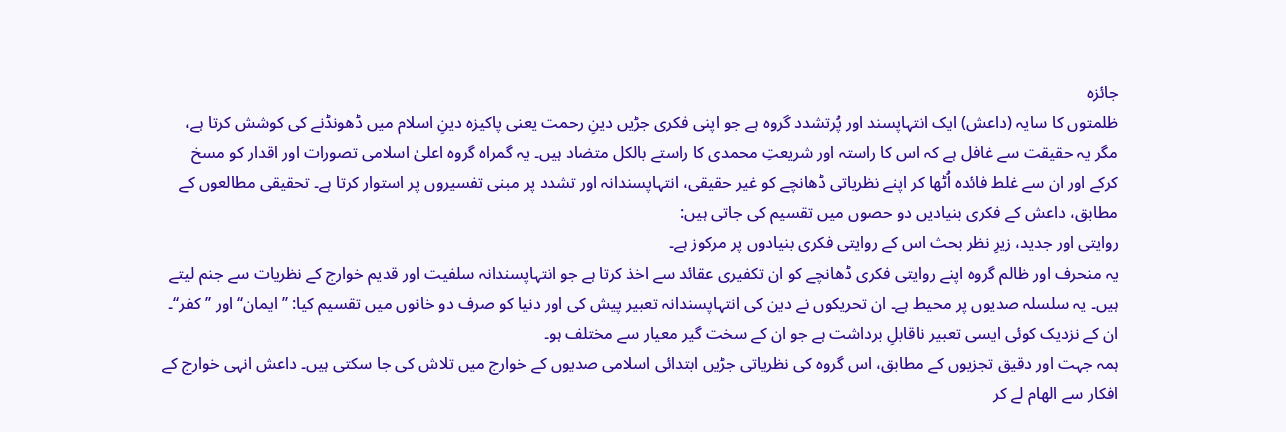جائزہ
ظلمتوں کا سایہ (داعش) ایک انتہاپسند اور پُرتشدد گروہ ہے جو اپنی فکری جڑیں دینِ رحمت یعنی پاکیزہ دینِ اسلام میں ڈھونڈنے کی کوشش کرتا ہے، مگر یہ حقیقت سے غافل ہے کہ اس کا راستہ اور شریعتِ محمدی کا راستے بالکل متضاد ہیں۔ یہ گمراہ گروہ اعلیٰ اسلامی تصورات اور اقدار کو مسخ کرکے اور ان سے غلط فائدہ اُٹھا کر اپنے نظریاتی ڈھانچے کو غیر حقیقی، انتہاپسندانہ اور تشدد پر مبنی تفسیروں پر استوار کرتا ہے۔ تحقیقی مطالعوں کے مطابق، داعش کے فکری بنیادیں دو حصوں میں تقسیم کی جاتی ہیں:
روایتی اور جدید، زیرِ نظر بحث اس کے روایتی فکری بنیادوں پر مرکوز ہے۔
یہ منحرف اور ظالم گروہ اپنے روایتی فکری ڈھانچے کو ان تکفیری عقائد سے اخذ کرتا ہے جو انتہاپسندانہ سلفیت اور قدیم خوارج کے نظریات سے جنم لیتے ہیں۔ یہ سلسلہ صدیوں پر محیط ہے۔ ان تحریکوں نے دین کی انتہاپسندانہ تعبیر پیش کی اور دنیا کو صرف دو خانوں میں تقسیم کیا: ’’ایمان‘‘ اور ’’کفر‘‘۔ ان کے نزدیک کوئی ایسی تعبیر ناقابلِ برداشت ہے جو ان کے سخت گیر معیار سے مختلف ہو۔
ہمہ جہت اور دقیق تجزیوں کے مطابق، اس گروہ کی نظریاتی جڑیں ابتدائی اسلامی صدیوں کے خوارج میں تلاش کی جا سکتی ہیں۔ داعش انہی خوارج کے افکار سے الهام لے کر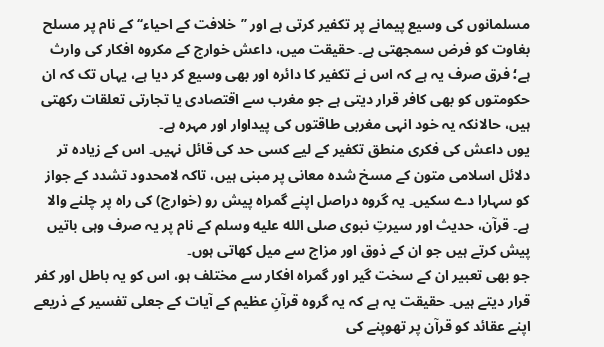مسلمانوں کی وسیع پیمانے پر تکفیر کرتی ہے اور ’’خلافت کے احیاء‘‘ کے نام پر مسلح بغاوت کو فرض سمجھتی ہے۔ حقیقت میں، داعش خوارج کے مکروہ افکار کی وارث ہے؛ فرق صرف یہ ہے کہ اس نے تکفیر کا دائرہ اور بھی وسیع کر دیا ہے، یہاں تک کہ ان حکومتوں کو بھی کافر قرار دیتی ہے جو مغرب سے اقتصادی یا تجارتی تعلقات رکھتی ہیں، حالانکہ یہ خود انہی مغربی طاقتوں کی پیداوار اور مہرہ ہے۔
یوں داعش کی فکری منطق تکفیر کے لیے کسی حد کی قائل نہیں۔ اس کے زیادہ تر دلائل اسلامی متون کے مسخ شدہ معانی پر مبنی ہیں، تاکہ لامحدود تشدد کے جواز کو سہارا دے سکیں۔ یہ گروہ دراصل اپنے گمراہ پیش رو (خوارج) کی راہ پر چلنے والا ہے۔ قرآن، حدیث اور سیرتِ نبوی صلى الله عليه وسلم کے نام پر یہ صرف وہی باتیں پیش کرتے ہیں جو ان کے ذوق اور مزاج سے میل کھاتی ہوں۔
جو بھی تعبیر ان کے سخت گیر اور گمراہ افکار سے مختلف ہو، اس کو یہ باطل اور کفر قرار دیتے ہیں۔ حقیقت یہ ہے کہ یہ گروہ قرآنِ عظیم کے آیات کے جعلی تفسیر کے ذریعے اپنے عقائد کو قرآن پر تھوپنے کی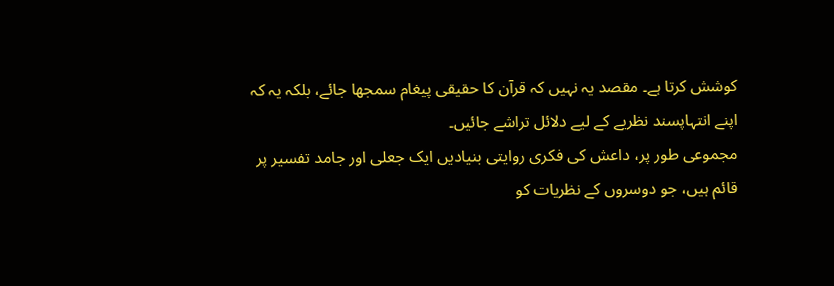کوشش کرتا ہے۔ مقصد یہ نہیں کہ قرآن کا حقیقی پیغام سمجھا جائے، بلکہ یہ کہ اپنے انتہاپسند نظریے کے لیے دلائل تراشے جائیں۔
مجموعی طور پر، داعش کی فکری روایتی بنیادیں ایک جعلی اور جامد تفسیر پر قائم ہیں، جو دوسروں کے نظریات کو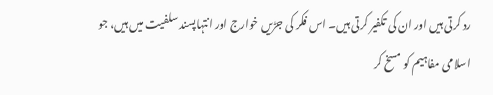رد کرتی ہیں اور ان کی تکفیر کرتی ہیں۔ اس فکر کی جڑیں خوارج اور انتہاپسند سلفیت میں ہیں، جو اسلامی مفاہیم کو مسخ کر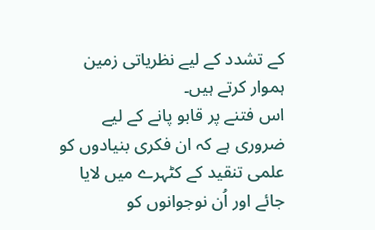کے تشدد کے لیے نظریاتی زمین ہموار کرتے ہیں۔
اس فتنے پر قابو پانے کے لیے ضروری ہے کہ ان فکری بنیادوں کو علمی تنقید کے کٹہرے میں لایا جائے اور اُن نوجوانوں کو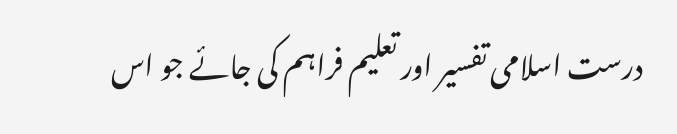درست اسلامی تفسیر اور تعلیم فراہم کی جائے جو اس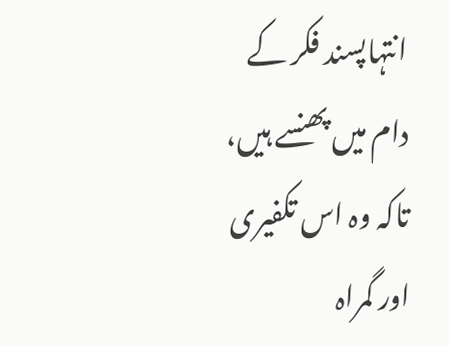انتہاپسند فکر کے دام میں پھنسے ہیں، تاکہ وہ اس تکفیری اور گمراہ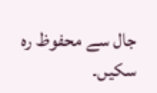جال سے محفوظ رہ سکیں۔